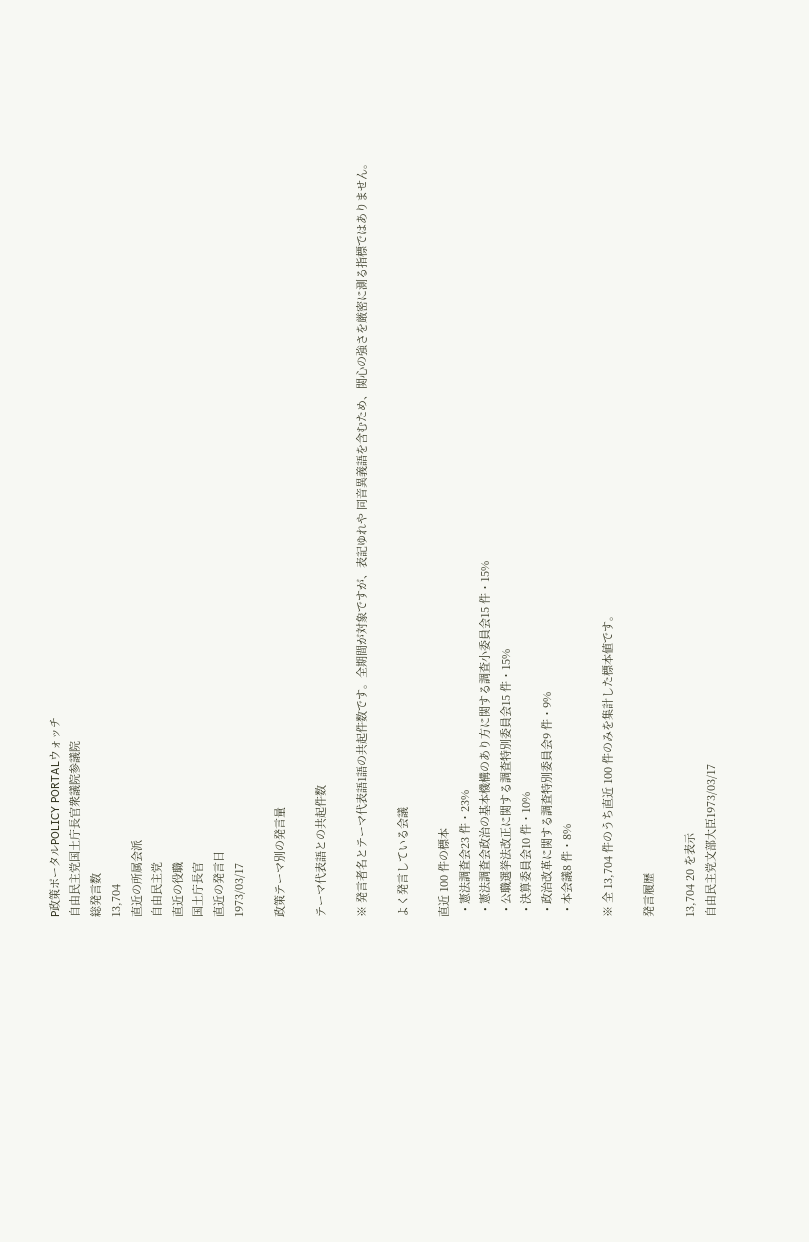P政策ポータルPOLICY PORTALウォッチ
自由民主党国土庁長官衆議院参議院
総発言数
13,704
直近の所属会派
自由民主党
直近の役職
国土庁長官
直近の発言日
1973/03/17

政策テーマ別の発言量

テーマ代表語との共起件数

※ 発言者名とテーマ代表語1語の共起件数です。全期間が対象ですが、表記ゆれや 同音異義語を含むため、関心の強さを厳密に測る指標ではありません。

よく発言している会議

直近 100 件の標本
  • 憲法調査会23 件・23%
  • 憲法調査会政治の基本機構のあり方に関する調査小委員会15 件・15%
  • 公職選挙法改正に関する調査特別委員会15 件・15%
  • 決算委員会10 件・10%
  • 政治改革に関する調査特別委員会9 件・9%
  • 本会議8 件・8%

※ 全 13,704 件のうち直近 100 件のみを集計した標本値です。

発言履歴

13,704 20 を表示
自由民主党文部大臣1973/03/17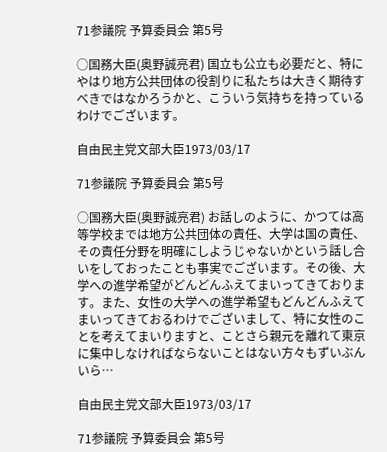71参議院 予算委員会 第5号

○国務大臣(奥野誠亮君) 国立も公立も必要だと、特にやはり地方公共団体の役割りに私たちは大きく期待すべきではなかろうかと、こういう気持ちを持っているわけでございます。

自由民主党文部大臣1973/03/17

71参議院 予算委員会 第5号

○国務大臣(奥野誠亮君) お話しのように、かつては高等学校までは地方公共団体の責任、大学は国の責任、その責任分野を明確にしようじゃないかという話し合いをしておったことも事実でございます。その後、大学への進学希望がどんどんふえてまいってきております。また、女性の大学への進学希望もどんどんふえてまいってきておるわけでございまして、特に女性のことを考えてまいりますと、ことさら親元を離れて東京に集中しなければならないことはない方々もずいぶんいら…

自由民主党文部大臣1973/03/17

71参議院 予算委員会 第5号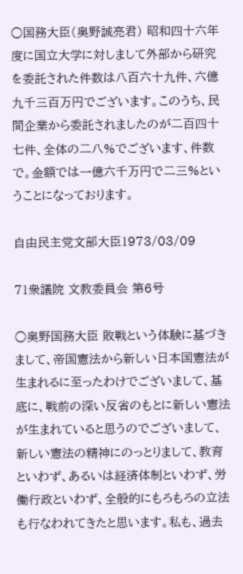○国務大臣(奥野誠亮君) 昭和四十六年度に国立大学に対しまして外部から研究を委託された件数は八百六十九件、六億九千三百万円でございます。このうち、民間企業から委託されましたのが二百四十七件、全体の二八%でございます、件数で。金額では一億六千万円で二三%ということになっております。

自由民主党文部大臣1973/03/09

71衆議院 文教委員会 第6号

○奥野国務大臣 敗戦という体験に基づきまして、帝国憲法から新しい日本国憲法が生まれるに至ったわけでございまして、基底に、戦前の深い反省のもとに新しい憲法が生まれていると思うのでございまして、新しい憲法の精神にのっとりまして、教育といわず、あるいは経済体制といわず、労働行政といわず、全般的にもろもろの立法も行なわれてきたと思います。私も、過去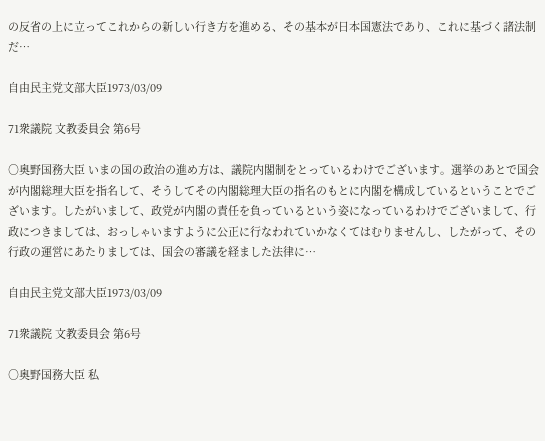の反省の上に立ってこれからの新しい行き方を進める、その基本が日本国憲法であり、これに基づく諸法制だ…

自由民主党文部大臣1973/03/09

71衆議院 文教委員会 第6号

○奥野国務大臣 いまの国の政治の進め方は、議院内閣制をとっているわけでございます。選挙のあとで国会が内閣総理大臣を指名して、そうしてその内閣総理大臣の指名のもとに内閣を構成しているということでございます。したがいまして、政党が内閣の責任を負っているという姿になっているわけでございまして、行政につきましては、おっしゃいますように公正に行なわれていかなくてはむりませんし、したがって、その行政の運営にあたりましては、国会の審議を経ました法律に…

自由民主党文部大臣1973/03/09

71衆議院 文教委員会 第6号

○奥野国務大臣 私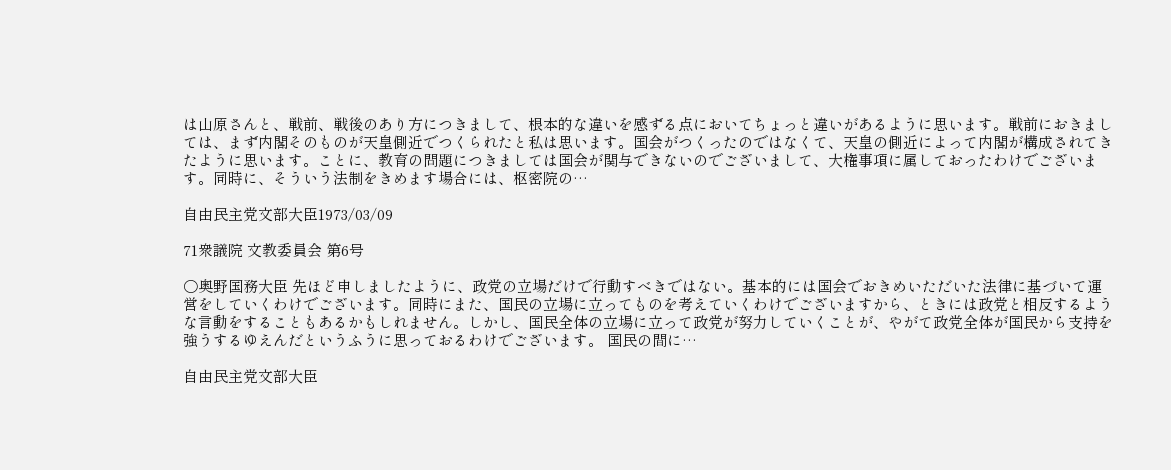は山原さんと、戦前、戦後のあり方につきまして、根本的な違いを感ずる点においてちょっと違いがあるように思います。戦前におきましては、まず内閣そのものが天皇側近でつくられたと私は思います。国会がつくったのではなくて、天皇の側近によって内閣が構成されてきたように思います。ことに、教育の問題につきましては国会が関与できないのでございまして、大権事項に属しておったわけでございます。同時に、そういう法制をきめます場合には、枢密院の…

自由民主党文部大臣1973/03/09

71衆議院 文教委員会 第6号

○奥野国務大臣 先ほど申しましたように、政党の立場だけで行動すべきではない。基本的には国会でおきめいただいた法律に基づいて運営をしていくわけでございます。同時にまた、国民の立場に立ってものを考えていくわけでございますから、ときには政党と相反するような言動をすることもあるかもしれません。しかし、国民全体の立場に立って政党が努力していくことが、やがて政党全体が国民から支持を強うするゆえんだというふうに思っておるわけでございます。 国民の間に…

自由民主党文部大臣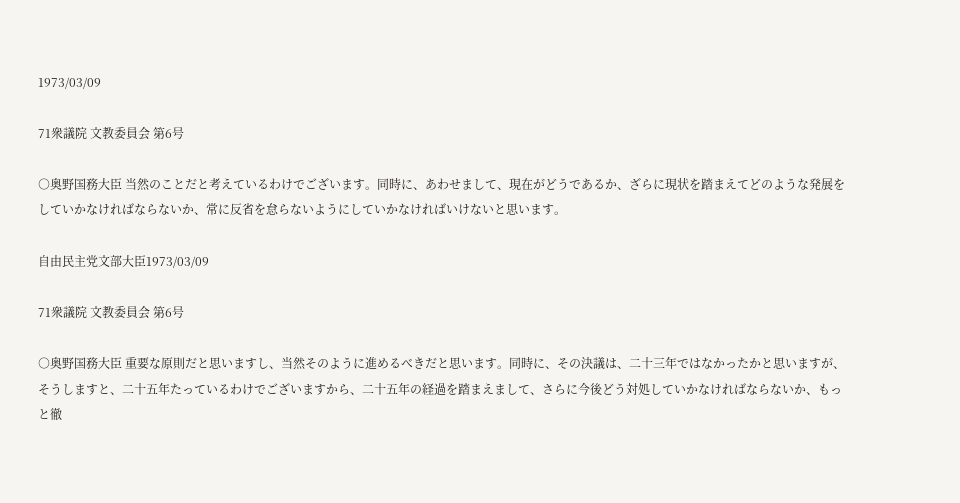1973/03/09

71衆議院 文教委員会 第6号

○奥野国務大臣 当然のことだと考えているわけでございます。同時に、あわせまして、現在がどうであるか、ざらに現状を踏まえてどのような発展をしていかなければならないか、常に反省を怠らないようにしていかなければいけないと思います。

自由民主党文部大臣1973/03/09

71衆議院 文教委員会 第6号

○奥野国務大臣 重要な原則だと思いますし、当然そのように進めるべきだと思います。同時に、その決議は、二十三年ではなかったかと思いますが、そうしますと、二十五年たっているわけでございますから、二十五年の経過を踏まえまして、さらに今後どう対処していかなければならないか、もっと徹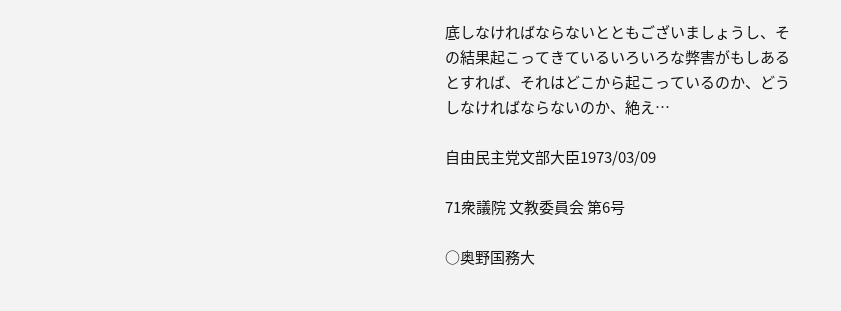底しなければならないとともございましょうし、その結果起こってきているいろいろな弊害がもしあるとすれば、それはどこから起こっているのか、どうしなければならないのか、絶え…

自由民主党文部大臣1973/03/09

71衆議院 文教委員会 第6号

○奥野国務大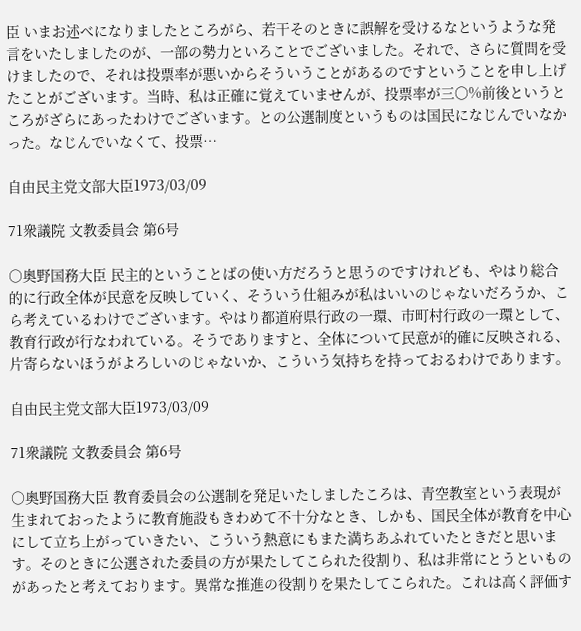臣 いまお述べになりましたところがら、若干そのときに誤解を受けるなというような発言をいたしましたのが、一部の勢力といろことでございました。それで、さらに質問を受けましたので、それは投票率が悪いからそういうことがあるのですということを申し上げたことがございます。当時、私は正確に覚えていませんが、投票率が三〇%前後というところがざらにあったわけでございます。との公選制度というものは国民になじんでいなかった。なじんでいなくて、投票…

自由民主党文部大臣1973/03/09

71衆議院 文教委員会 第6号

○奥野国務大臣 民主的ということばの使い方だろうと思うのですけれども、やはり総合的に行政全体が民意を反映していく、そういう仕組みが私はいいのじゃないだろうか、こら考えているわけでございます。やはり都道府県行政の一環、市町村行政の一環として、教育行政が行なわれている。そうでありますと、全体について民意が的確に反映される、片寄らないほうがよろしいのじゃないか、こういう気持ちを持っておるわけであります。

自由民主党文部大臣1973/03/09

71衆議院 文教委員会 第6号

○奥野国務大臣 教育委員会の公選制を発足いたしましたころは、青空教室という表現が生まれておったように教育施設もきわめて不十分なとき、しかも、国民全体が教育を中心にして立ち上がっていきたい、こういう熱意にもまた満ちあふれていたときだと思います。そのときに公選された委員の方が果たしてこられた役割り、私は非常にとうといものがあったと考えております。異常な推進の役割りを果たしてこられた。これは高く評価す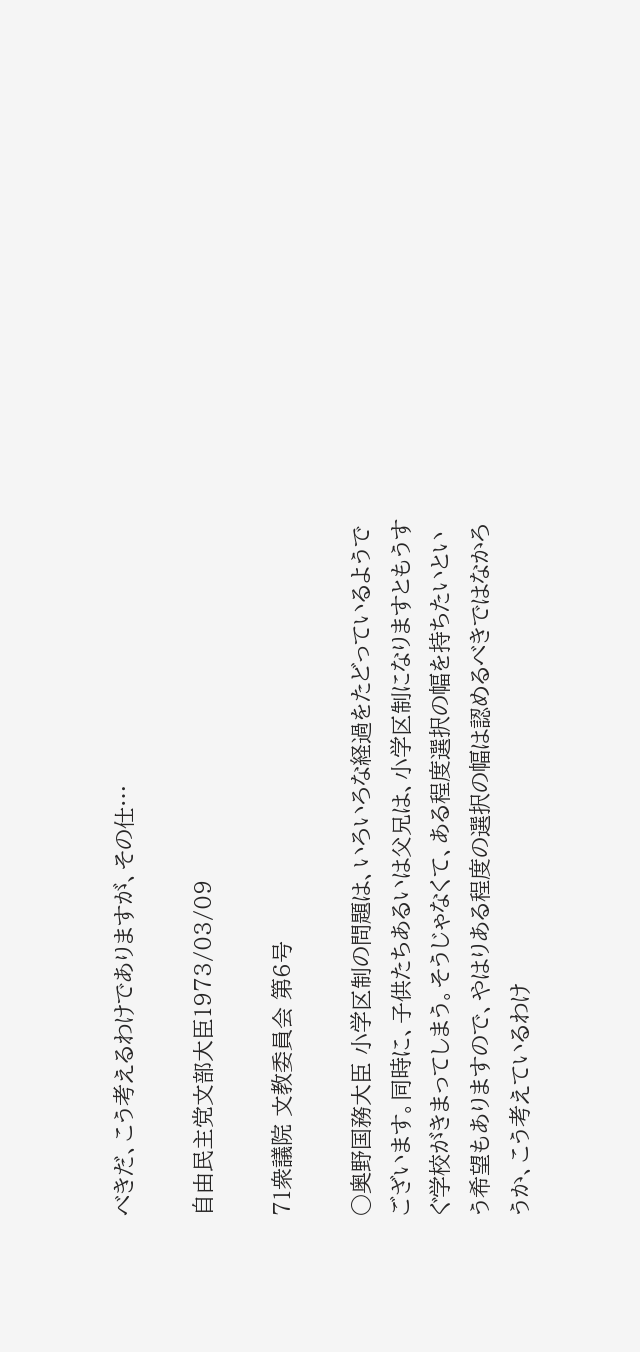べきだ、こう考えるわけでありますが、その仕…

自由民主党文部大臣1973/03/09

71衆議院 文教委員会 第6号

○奥野国務大臣 小学区制の問題は、いろいろな経過をたどっているようでございます。同時に、子供たちあるいは父兄は、小学区制になりますともうすぐ学校がきまってしまう。そうじゃなくて、ある程度選択の幅を持ちたいという希望もありますので、やはりある程度の選択の幅は認めるべきではなかろうか、こう考えているわけ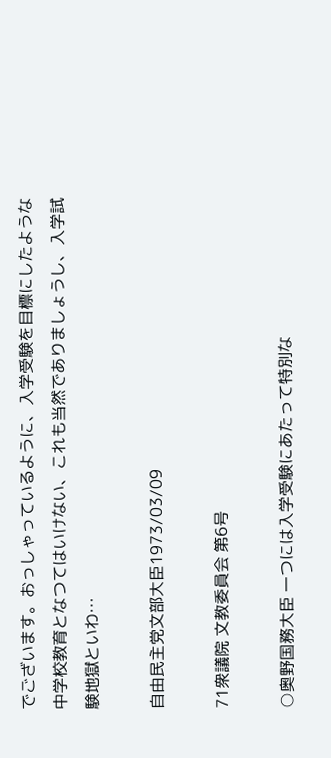でございます。おっしゃっているように、入学受験を目標にしたような中学校教育となつてはいけない、これも当然でありましょうし、入学試験地獄といわ…

自由民主党文部大臣1973/03/09

71衆議院 文教委員会 第6号

○奥野国務大臣 一つには入学受験にあたって特別な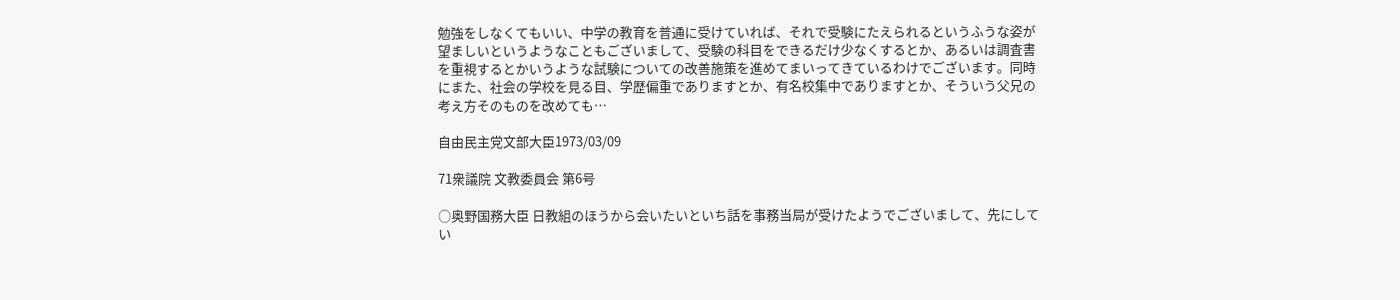勉強をしなくてもいい、中学の教育を普通に受けていれば、それで受験にたえられるというふうな姿が望ましいというようなこともございまして、受験の科目をできるだけ少なくするとか、あるいは調査書を重視するとかいうような試験についての改善施策を進めてまいってきているわけでございます。同時にまた、社会の学校を見る目、学歴偏重でありますとか、有名校集中でありますとか、そういう父兄の考え方そのものを改めても…

自由民主党文部大臣1973/03/09

71衆議院 文教委員会 第6号

○奥野国務大臣 日教組のほうから会いたいといち話を事務当局が受けたようでございまして、先にしてい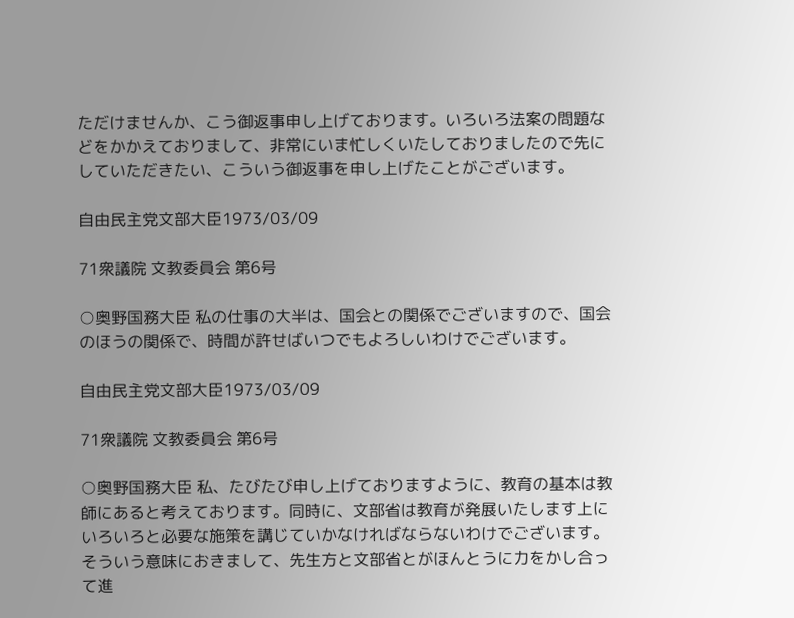ただけませんか、こう御返事申し上げております。いろいろ法案の問題などをかかえておりまして、非常にいま忙しくいたしておりましたので先にしていただきたい、こういう御返事を申し上げたことがございます。

自由民主党文部大臣1973/03/09

71衆議院 文教委員会 第6号

○奥野国務大臣 私の仕事の大半は、国会との関係でございますので、国会のほうの関係で、時間が許せばいつでもよろしいわけでございます。

自由民主党文部大臣1973/03/09

71衆議院 文教委員会 第6号

○奥野国務大臣 私、たびたび申し上げておりますように、教育の基本は教師にあると考えております。同時に、文部省は教育が発展いたします上にいろいろと必要な施策を講じていかなければならないわけでございます。そういう意味におきまして、先生方と文部省とがほんとうに力をかし合って進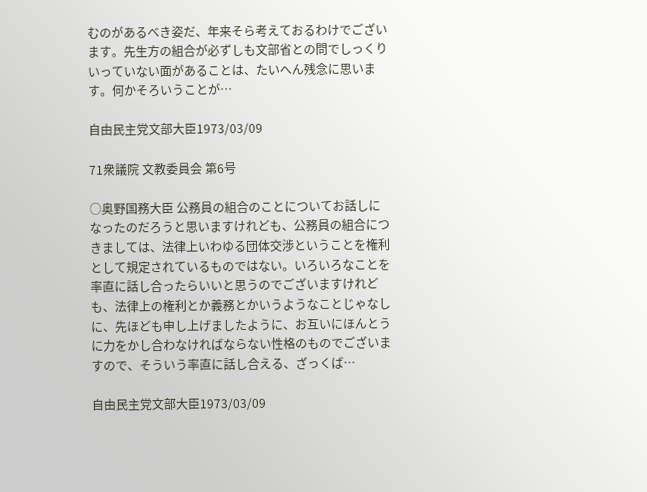むのがあるべき姿だ、年来そら考えておるわけでございます。先生方の組合が必ずしも文部省との問でしっくりいっていない面があることは、たいへん残念に思います。何かそろいうことが…

自由民主党文部大臣1973/03/09

71衆議院 文教委員会 第6号

○奥野国務大臣 公務員の組合のことについてお話しになったのだろうと思いますけれども、公務員の組合につきましては、法律上いわゆる団体交渉ということを権利として規定されているものではない。いろいろなことを率直に話し合ったらいいと思うのでございますけれども、法律上の権利とか義務とかいうようなことじゃなしに、先ほども申し上げましたように、お互いにほんとうに力をかし合わなければならない性格のものでございますので、そういう率直に話し合える、ざっくば…

自由民主党文部大臣1973/03/09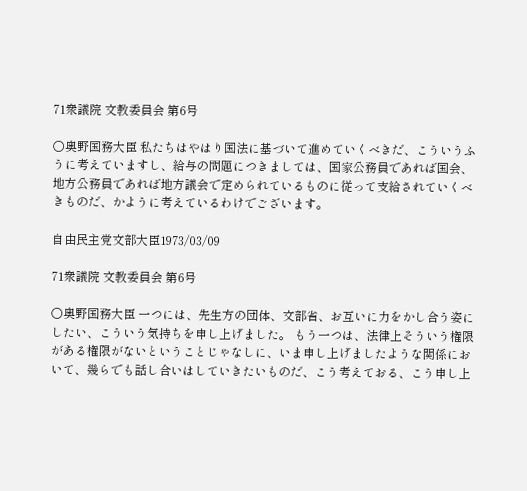71衆議院 文教委員会 第6号

○奥野国務大臣 私たちはやはり国法に基づいて進めていくべきだ、こういうふうに考えていますし、給与の問題につきましては、国家公務員であれば国会、地方公務員であれば地方議会で定められているものに従って支給されていくべきものだ、かように考えているわけでございます。

自由民主党文部大臣1973/03/09

71衆議院 文教委員会 第6号

○奥野国務大臣 一つには、先生方の団体、文部省、お互いに力をかし合う姿にしたい、こういう気持ちを申し上げました。 もう一つは、法律上そういう権限がある権限がないということじゃなしに、いま申し上げましたような関係において、幾らでも話し合いはしていきたいものだ、こう考えておる、こう申し上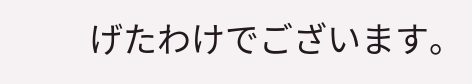げたわけでございます。